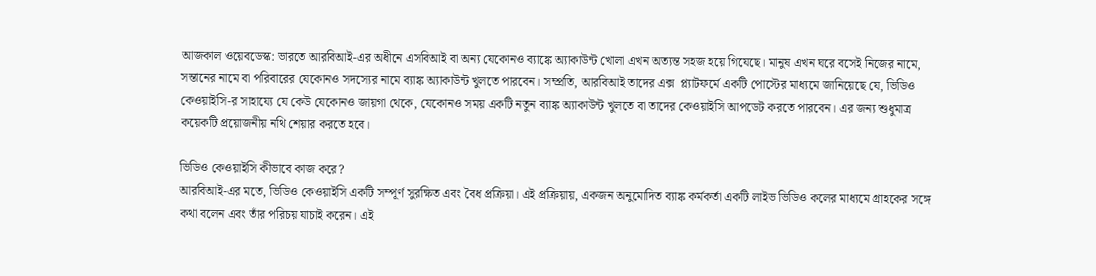আজকাল ওয়েবডেস্ক: ভারতে আরবিআই-এর অধীনে এসবিআই বা অন্য যেকোনও ব্যাঙ্কে অ্যাকাউন্ট খোলা এখন অত্যন্ত সহজ হয়ে গিযেছে। মানুষ এখন ঘরে বসেই নিজের নামে, সন্তানের নামে বা পরিবারের যেকোনও সদস্যের নামে ব্যাঙ্ক অ্যাকাউন্ট খুলতে পারবেন। সম্প্রতি, আরবিআই তাদের এক্স  প্ল্যাটফর্মে একটি পোস্টের মাধ্যমে জানিয়েছে যে, ভিডিও কেওয়াইসি-র সাহায্যে যে কেউ যেকোনও জায়গা থেকে, যেকোনও সময় একটি নতুন ব্যাঙ্ক অ্যাকাউন্ট খুলতে বা তাদের কেওয়াইসি আপডেট করতে পারবেন। এর জন্য শুধুমাত্র কয়েকটি প্রয়োজনীয় নথি শেয়ার করতে হবে।

ভিডিও কেওয়াইসি কীভাবে কাজ করে?
আরবিআই-এর মতে, ভিডিও কেওয়াইসি একটি সম্পূর্ণ সুরক্ষিত এবং বৈধ প্রক্রিয়া। এই প্রক্রিয়ায়, একজন অনুমোদিত ব্যাঙ্ক কর্মকর্তা একটি লাইভ ভিডিও কলের মাধ্যমে গ্রাহকের সঙ্গে কথা বলেন এবং তাঁর পরিচয় যাচাই করেন। এই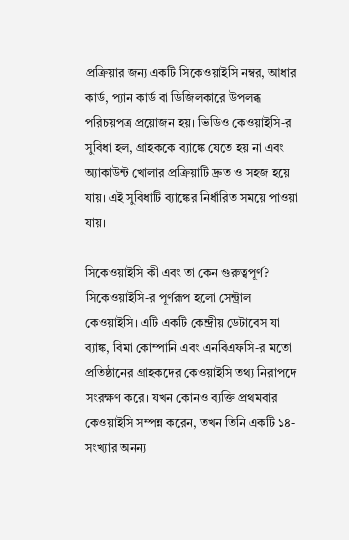প্রক্রিয়ার জন্য একটি সিকেওয়াইসি নম্বর, আধার কার্ড, প্যান কার্ড বা ডিজিলকারে উপলব্ধ পরিচয়পত্র প্রয়োজন হয়। ভিডিও কেওয়াইসি-র সুবিধা হল, গ্রাহককে ব্যাঙ্কে যেতে হয় না এবং অ্যাকাউন্ট খোলার প্রক্রিয়াটি দ্রুত ও সহজ হয়ে যায়। এই সুবিধাটি ব্যাঙ্কের নির্ধারিত সময়ে পাওয়া যায়।

সিকেওয়াইসি কী এবং তা কেন গুরুত্বপূর্ণ?
সিকেওয়াইসি-র পূর্ণরূপ হলো সেন্ট্রাল কেওয়াইসি। এটি একটি কেন্দ্রীয় ডেটাবেস যা ব্যাঙ্ক, বিমা কোম্পানি এবং এনবিএফসি-র মতো প্রতিষ্ঠানের গ্রাহকদের কেওয়াইসি তথ্য নিরাপদে সংরক্ষণ করে। যখন কোনও ব্যক্তি প্রথমবার কেওয়াইসি সম্পন্ন করেন, তখন তিনি একটি ১৪-সংখ্যার অনন্য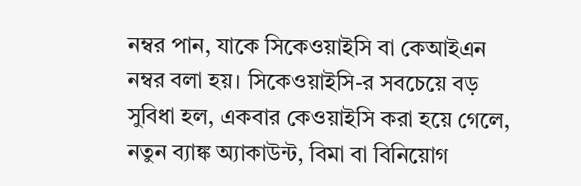নম্বর পান, যাকে সিকেওয়াইসি বা কেআইএন নম্বর বলা হয়। সিকেওয়াইসি-র সবচেয়ে বড় সুবিধা হল, একবার কেওয়াইসি করা হয়ে গেলে, নতুন ব্যাঙ্ক অ্যাকাউন্ট, বিমা বা বিনিয়োগ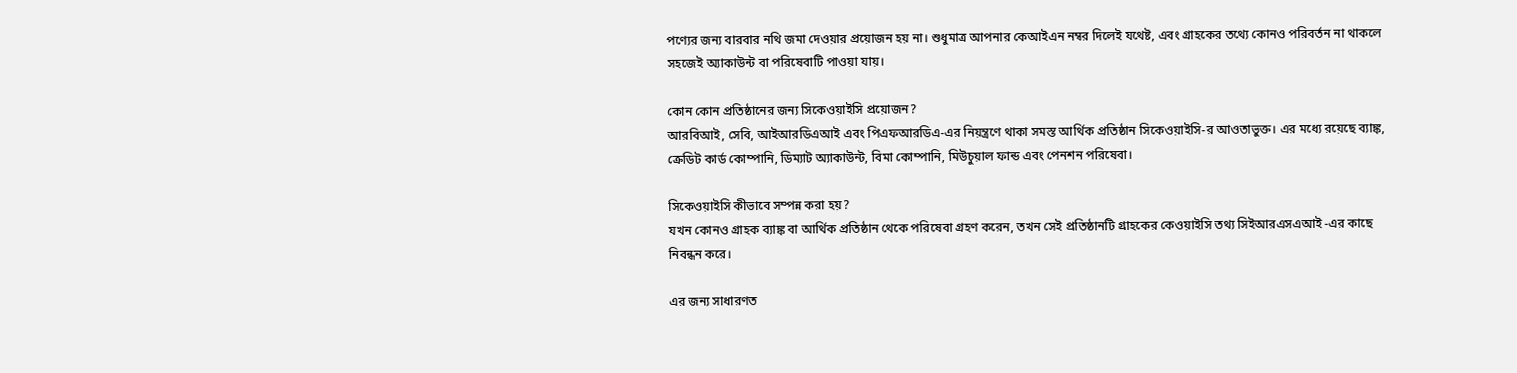পণ্যের জন্য বারবার নথি জমা দেওয়ার প্রয়োজন হয় না। শুধুমাত্র আপনার কেআইএন নম্বর দিলেই যথেষ্ট, এবং গ্রাহকের তথ্যে কোনও পরিবর্তন না থাকলে সহজেই অ্যাকাউন্ট বা পরিষেবাটি পাওয়া যায়।

কোন কোন প্রতিষ্ঠানের জন্য সিকেওয়াইসি প্রয়োজন?
আরবিআই, সেবি, আইআরডিএআই এবং পিএফআরডিএ-এর নিয়ন্ত্রণে থাকা সমস্ত আর্থিক প্রতিষ্ঠান সিকেওয়াইসি-র আওতাভুক্ত। এর মধ্যে রয়েছে ব্যাঙ্ক, ক্রেডিট কার্ড কোম্পানি, ডিম্যাট অ্যাকাউন্ট, বিমা কোম্পানি, মিউচুয়াল ফান্ড এবং পেনশন পরিষেবা।

সিকেওয়াইসি কীভাবে সম্পন্ন করা হয়?
যখন কোনও গ্রাহক ব্যাঙ্ক বা আর্থিক প্রতিষ্ঠান থেকে পরিষেবা গ্রহণ করেন, তখন সেই প্রতিষ্ঠানটি গ্রাহকের কেওয়াইসি তথ্য সিইআরএসএআই -এর কাছে নিবন্ধন করে।

এর জন্য সাধারণত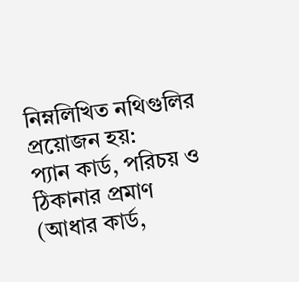নিম্নলিখিত নথিগুলির প্রয়োজন হয়:
প্যান কার্ড, পরিচয় ও ঠিকানার প্রমাণ (আধার কার্ড,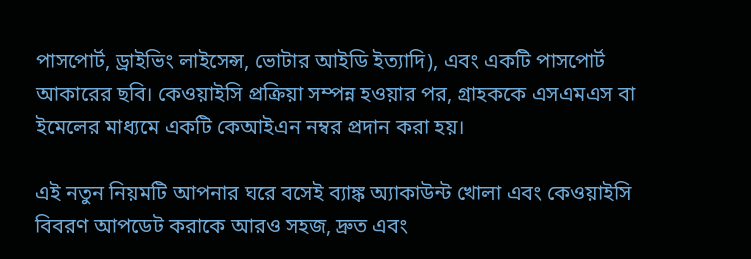পাসপোর্ট, ড্রাইভিং লাইসেন্স, ভোটার আইডি ইত্যাদি), এবং একটি পাসপোর্ট আকারের ছবি। কেওয়াইসি প্রক্রিয়া সম্পন্ন হওয়ার পর, গ্রাহককে এসএমএস বা ইমেলের মাধ্যমে একটি কেআইএন নম্বর প্রদান করা হয়।

এই নতুন নিয়মটি আপনার ঘরে বসেই ব্যাঙ্ক অ্যাকাউন্ট খোলা এবং কেওয়াইসি বিবরণ আপডেট করাকে আরও সহজ, দ্রুত এবং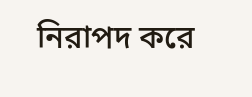নিরাপদ করে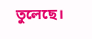তুলেছে।